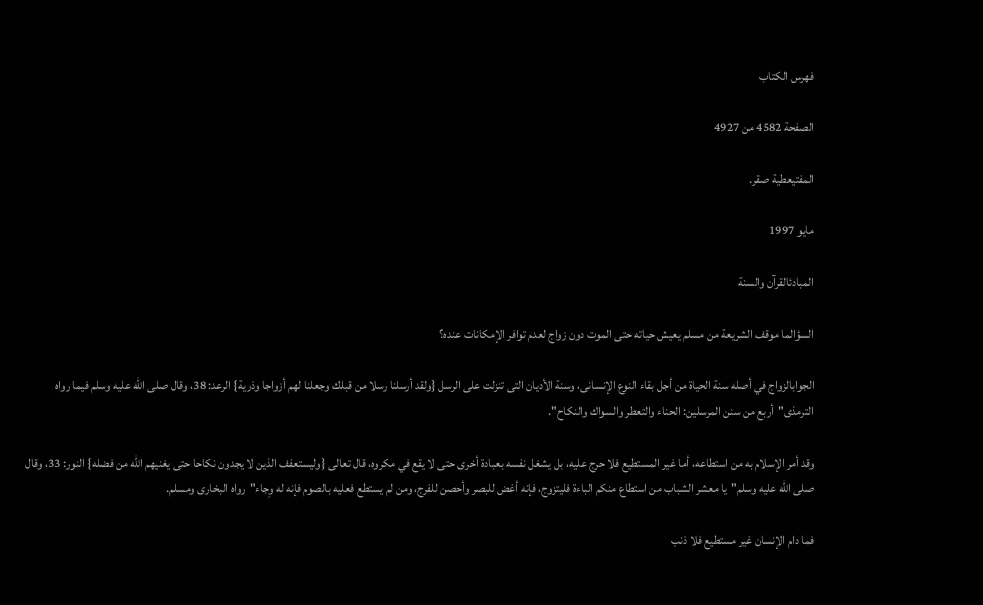فهرس الكتاب

الصفحة 4582 من 4927

المفتيعطية صقر.

مايو 1997

المبادئالقرآن والسنة

السؤالما موقف الشريعة من مسلم يعيش حياته حتى الموت دون زواج لعدم توافر الإمكانات عنده؟

الجوابالزواج في أصله سنة الحياة من أجل بقاء النوع الإنسانى، وسنة الأديان التى تنزلت على الرسل {ولقد أرسلنا رسلا من قبلك وجعلنا لهم أزواجا وذرية} الرعد: 38، وقال صلى الله عليه وسلم فيما رواه الترمذى"أربع من سنن المرسلين: الحناء والتعطر والسواك والنكاح".

وقد أمر الإسلام به من استطاعه، أما غير المستطيع فلا حرج عليه، بل يشغل نفسه بعبادة أخرى حتى لا يقع في مكروه، قال تعالى {وليستعفف الذين لا يجدون نكاحا حتى يغنيهم الله من فضله} النور: 33، وقال صلى الله عليه وسلم"يا معشر الشباب من استطاع منكم الباءة فليتزوج، فإنه أغض للبصر وأحصن للفرج، ومن لم يستطع فعليه بالصوم فإنه له وِجاء"رواه البخارى ومسلم.

فما دام الإنسان غير مستطيع فلا ذنب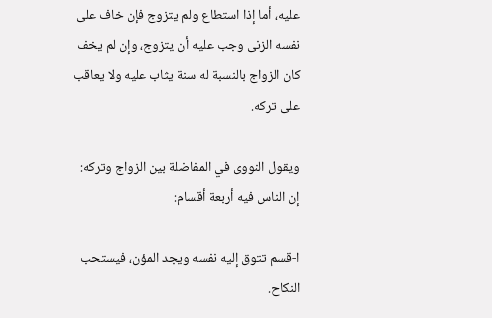عليه، أما إذا استطاع ولم يتزوج فإن خاف على نفسه الزنى وجب عليه أن يتزوج، وإن لم يخف كان الزواج بالنسبة له سنة يثاب عليه ولا يعاقب على تركه.

ويقول النووى في المفاضلة بين الزواج وتركه: إن الناس فيه أربعة أقسام:

ا-قسم تتوق إليه نفسه ويجد المؤن، فيستحب النكاح.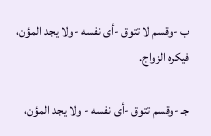ب -وقسم لا تتوق -أى نفسه -ولا يجد المؤن، فيكره الزواج.

جـ -وقسم تتوق -أى نفسه - ولا يجد المؤن،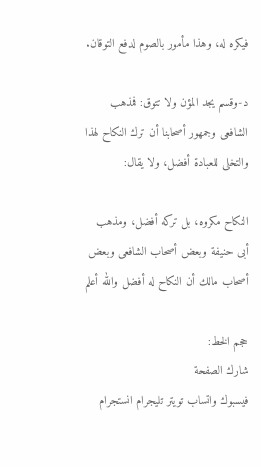فيكره له، وهذا مأمور بالصوم لدفع التوقان.

د-وقسم يجد المؤن ولا تتوق: فمذهب الشافعى وجمهور أصحابنا أن ترك النكاح لهذا والتخلى للعبادة أفضل، ولا يقال:

النكاح مكروه، بل تركه أفضل، ومذهب أبى حنيفة وبعض أصحاب الشافعى وبعض أصحاب مالك أن النكاح له أفضل والله أعلم

حجم الخط:
شارك الصفحة
فيسبوك واتساب تويتر تليجرام انستجرام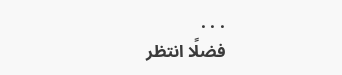. . .
فضلًا انتظر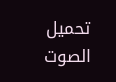تحميل الصوت